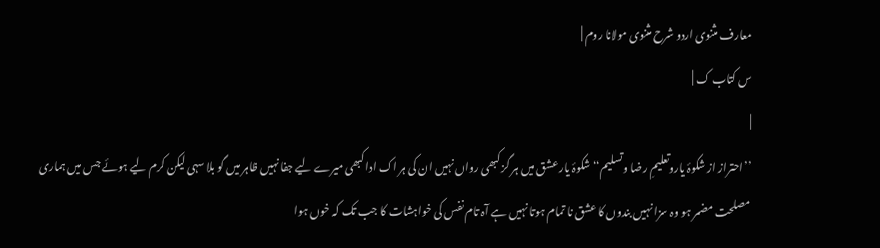معارف مثنوی اردو شرح مثنوی مولانا روم |
س کتاب ک |
|
’’احتراز از شکوۂ یاروتعلیمِ رضا وتسلیم‘‘ شکوۂ یار عشق میں ہر گز کبھی رواں نہیں ان کی ہر اک ادا کبھی میرے لیے جفا نہیں ظاہر میں گو بلا سہی لیکن کرم لیے ہوئے جس میں ہماری مصلحت مضمر ہو وہ سزا نہیں بندوں کا عشق نا تمام ہوتا نہیں ہے آہ تام نفس کی خواہشات کا جب تک کہ خوں ہوا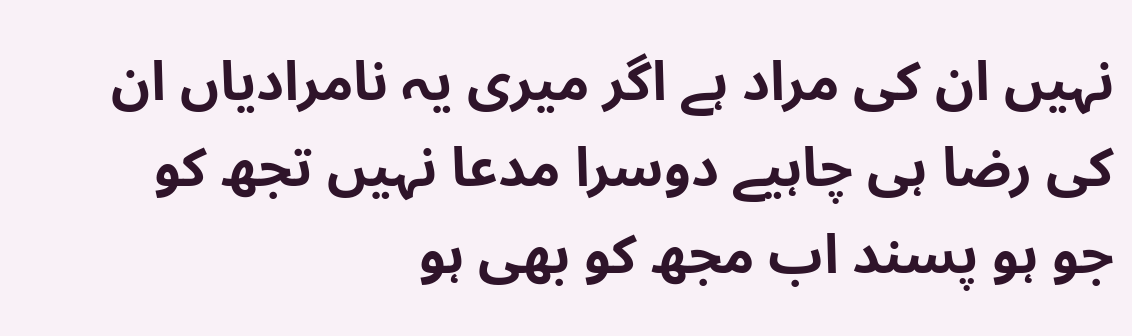نہیں ان کی مراد ہے اگر میری یہ نامرادیاں ان کی رضا ہی چاہیے دوسرا مدعا نہیں تجھ کو جو ہو پسند اب مجھ کو بھی ہو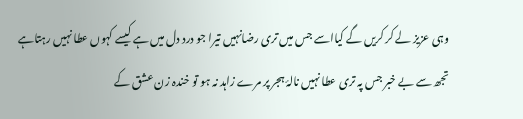وہی عزیز لے کر کریں گے کیااسے جس میں تری رضانہیں تیرا جو درد دل میں ہے کیسے کہوں عطا نہیں رہتاہے تجھ سے بے خبر جس پہ تری عطا نہیں نالۂ ہجر پر مرے زاہد نہ ہو تو خندہ زن عشق کے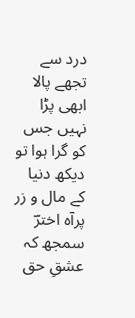درد سے تجھے پالا ابھی پڑا نہیں جس کو گرا ہوا تو دیکھ دنیا کے مال و زر پرآہ اخترؔ سمجھ کہ عشقِ حق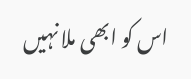اس کو ابھی ملا نہیں